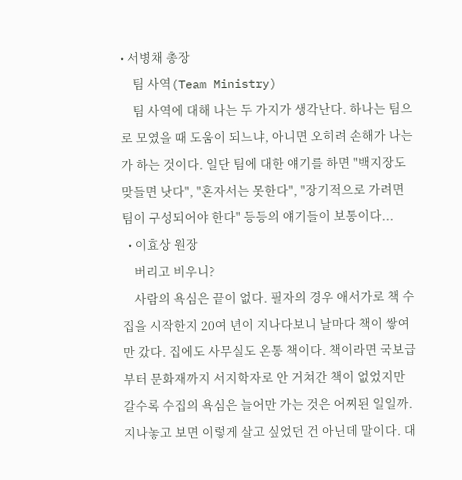• 서병채 총장
    팀 사역(Team Ministry)
    팀 사역에 대해 나는 두 가지가 생각난다. 하나는 팀으로 모였을 때 도움이 되느냐, 아니면 오히려 손해가 나는가 하는 것이다. 일단 팀에 대한 얘기를 하면 "백지장도 맞들면 낫다", "혼자서는 못한다", "장기적으로 가려면 팀이 구성되어야 한다" 등등의 얘기들이 보통이다...
  • 이효상 원장
    버리고 비우니?
    사람의 욕심은 끝이 없다. 필자의 경우 애서가로 책 수집을 시작한지 20여 년이 지나다보니 날마다 책이 쌓여만 갔다. 집에도 사무실도 온통 책이다. 책이라면 국보급부터 문화재까지 서지학자로 안 거쳐간 책이 없었지만 갈수록 수집의 욕심은 늘어만 가는 것은 어찌된 일일까. 지나놓고 보면 이렇게 살고 싶었던 건 아닌데 말이다. 대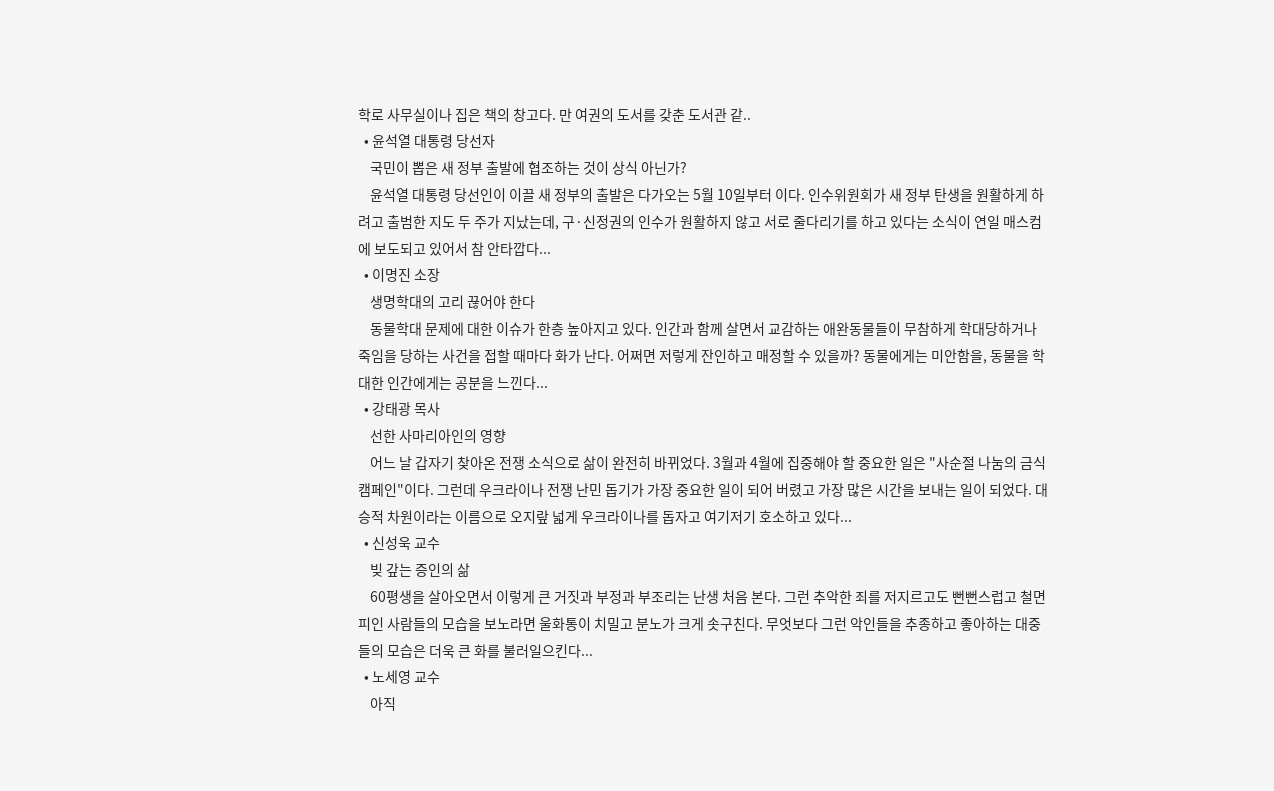학로 사무실이나 집은 책의 창고다. 만 여권의 도서를 갖춘 도서관 같..
  • 윤석열 대통령 당선자
    국민이 뽑은 새 정부 출발에 협조하는 것이 상식 아닌가?
    윤석열 대통령 당선인이 이끌 새 정부의 출발은 다가오는 5월 10일부터 이다. 인수위원회가 새 정부 탄생을 원활하게 하려고 출범한 지도 두 주가 지났는데, 구·신정권의 인수가 원활하지 않고 서로 줄다리기를 하고 있다는 소식이 연일 매스컴에 보도되고 있어서 참 안타깝다...
  • 이명진 소장
    생명학대의 고리 끊어야 한다
    동물학대 문제에 대한 이슈가 한층 높아지고 있다. 인간과 함께 살면서 교감하는 애완동물들이 무참하게 학대당하거나 죽임을 당하는 사건을 접할 때마다 화가 난다. 어쩌면 저렇게 잔인하고 매정할 수 있을까? 동물에게는 미안함을, 동물을 학대한 인간에게는 공분을 느낀다...
  • 강태광 목사
    선한 사마리아인의 영향
    어느 날 갑자기 찾아온 전쟁 소식으로 삶이 완전히 바뀌었다. 3월과 4월에 집중해야 할 중요한 일은 "사순절 나눔의 금식 캠페인"이다. 그런데 우크라이나 전쟁 난민 돕기가 가장 중요한 일이 되어 버렸고 가장 많은 시간을 보내는 일이 되었다. 대승적 차원이라는 이름으로 오지랖 넓게 우크라이나를 돕자고 여기저기 호소하고 있다...
  • 신성욱 교수
    빚 갚는 증인의 삶
    60평생을 살아오면서 이렇게 큰 거짓과 부정과 부조리는 난생 처음 본다. 그런 추악한 죄를 저지르고도 뻔뻔스럽고 철면피인 사람들의 모습을 보노라면 울화통이 치밀고 분노가 크게 솟구친다. 무엇보다 그런 악인들을 추종하고 좋아하는 대중들의 모습은 더욱 큰 화를 불러일으킨다...
  • 노세영 교수
    아직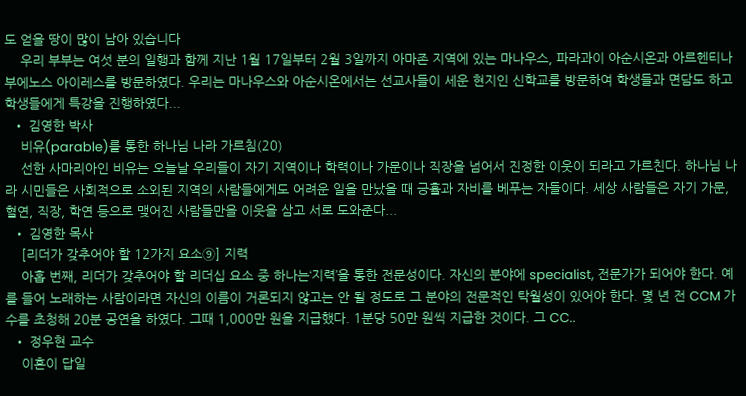도 얻을 땅이 많이 남아 있습니다
    우리 부부는 여섯 분의 일행과 함께 지난 1월 17일부터 2월 3일까지 아마존 지역에 있는 마나우스, 파라과이 아순시온과 아르헨티나 부에노스 아이레스를 방문하였다. 우리는 마나우스와 아순시온에서는 선교사들이 세운 현지인 신학교를 방문하여 학생들과 면담도 하고 학생들에게 특강을 진행하였다...
  • 김영한 박사
    비유(parable)를 통한 하나님 나라 가르침(20)
    선한 사마리아인 비유는 오늘날 우리들이 자기 지역이나 학력이나 가문이나 직장을 넘어서 진정한 이웃이 되라고 가르친다. 하나님 나라 시민들은 사회적으로 소외된 지역의 사람들에게도 어려운 일을 만났을 때 긍휼과 자비를 베푸는 자들이다. 세상 사람들은 자기 가문, 혈연, 직장, 학연 등으로 맺어진 사람들만을 이웃을 삼고 서로 도와준다...
  • 김영한 목사
    [리더가 갖추어야 할 12가지 요소⑨] 지력
    아홉 번째, 리더가 갖추어야 할 리더십 요소 중 하나는‘지력’을 통한 전문성이다. 자신의 분야에 specialist, 전문가가 되어야 한다. 예를 들어 노래하는 사람이라면 자신의 이름이 거론되지 않고는 안 될 정도로 그 분야의 전문적인 탁월성이 있어야 한다. 몇 년 전 CCM 가수를 초청해 20분 공연을 하였다. 그때 1,000만 원을 지급했다. 1분당 50만 원씩 지급한 것이다. 그 CC..
  • 정우현 교수
    이혼이 답일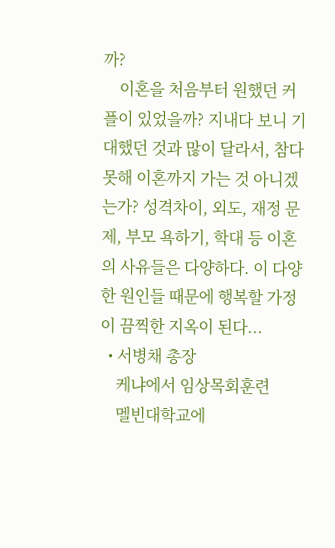까?
    이혼을 처음부터 원했던 커플이 있었을까? 지내다 보니 기대했던 것과 많이 달라서, 참다 못해 이혼까지 가는 것 아니겠는가? 성격차이, 외도, 재정 문제, 부모 욕하기, 학대 등 이혼의 사유들은 다양하다. 이 다양한 원인들 때문에 행복할 가정이 끔찍한 지옥이 된다...
  • 서병채 총장
    케냐에서 임상목회훈련
    멜빈대학교에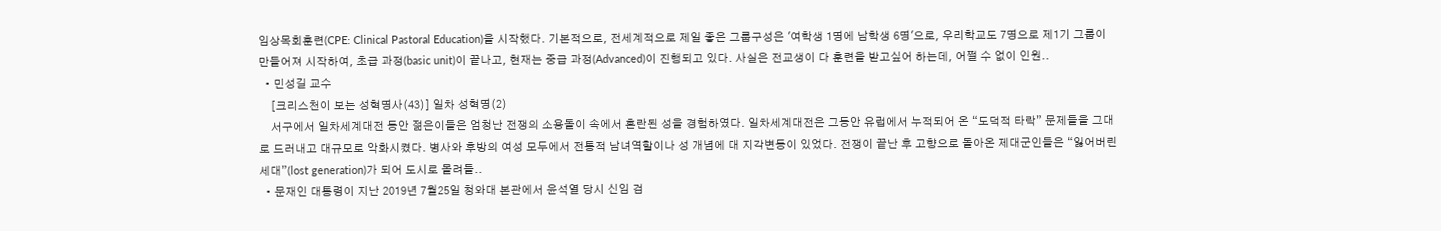임상목회훈련(CPE: Clinical Pastoral Education)을 시작했다. 기본적으로, 전세계적으로 제일 좋은 그룹구성은 '여학생 1명에 남학생 6명'으로, 우리학교도 7명으로 제1기 그룹이 만들어져 시작하여, 초급 과정(basic unit)이 끝나고, 현재는 중급 과정(Advanced)이 진행되고 있다. 사실은 전교생이 다 훈련을 받고싶어 하는데, 어쩔 수 없이 인원..
  • 민성길 교수
    [크리스천이 보는 성혁명사(43)] 일차 성혁명(2)
    서구에서 일차세계대전 동안 젊은이들은 엄청난 전쟁의 소용돌이 속에서 혼란된 성을 경험하였다. 일차세계대전은 그동안 유럽에서 누적되어 온 “도덕적 타락” 문제들을 그대로 드러내고 대규모로 악화시켰다. 병사와 후방의 여성 모두에서 전통적 남녀역할이나 성 개념에 대 지각변동이 있었다. 전쟁이 끝난 후 고향으로 돌아온 제대군인들은 “잃어버린 세대”(lost generation)가 되어 도시로 몰려들..
  • 문재인 대통령이 지난 2019년 7월25일 청와대 본관에서 윤석열 당시 신임 검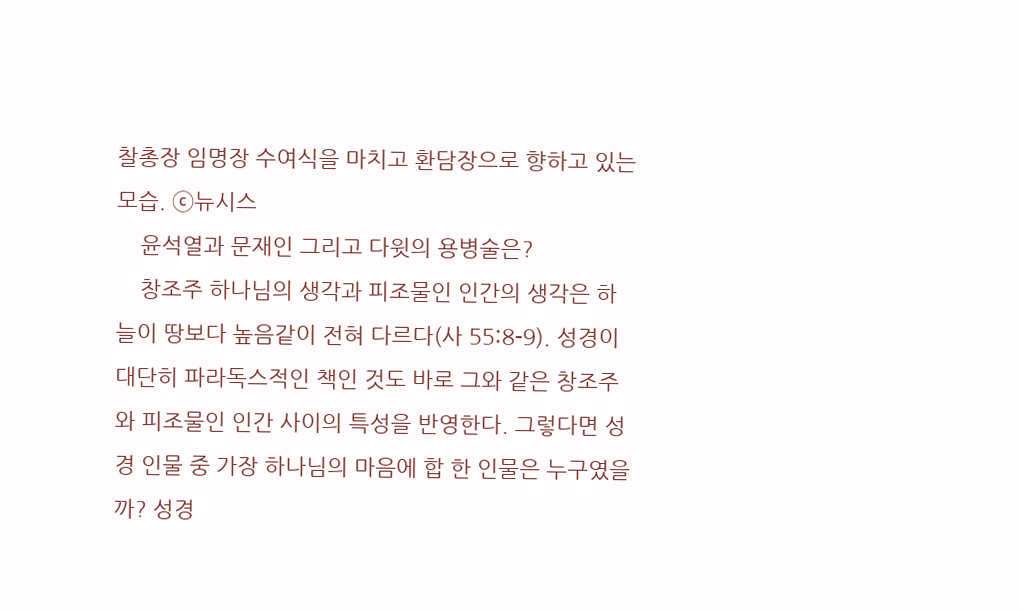찰총장 임명장 수여식을 마치고 환담장으로 향하고 있는 모습. ⓒ뉴시스
    윤석열과 문재인 그리고 다윗의 용병술은?
    창조주 하나님의 생각과 피조물인 인간의 생각은 하늘이 땅보다 높음같이 전혀 다르다(사 55:8-9). 성경이 대단히 파라독스적인 책인 것도 바로 그와 같은 창조주와 피조물인 인간 사이의 특성을 반영한다. 그렇다면 성경 인물 중 가장 하나님의 마음에 합 한 인물은 누구였을까? 성경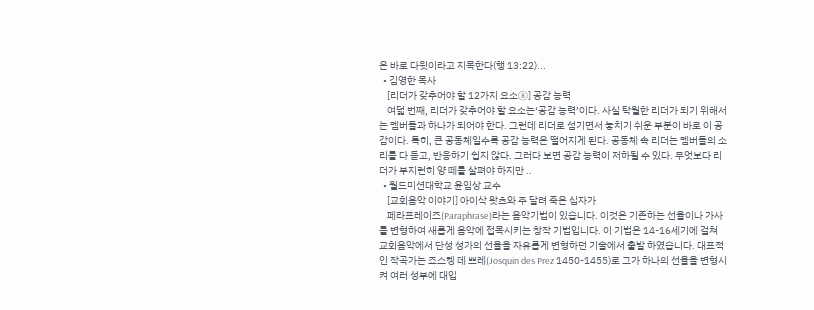은 바로 다윗이라고 지목한다(행 13:22)...
  • 김영한 목사
    [리더가 갖추어야 할 12가지 요소⑧] 공감 능력
    여덟 번째, 리더가 갖추어야 할 요소는‘공감 능력’이다. 사실 탁월한 리더가 되기 위해서는 멤버들과 하나가 되어야 한다. 그런데 리더로 섬기면서 놓치기 쉬운 부분이 바로 이 공감이다. 특히, 큰 공동체일수록 공감 능력은 떨어지게 된다. 공동체 속 리더는 멤버들의 소리를 다 듣고, 반응하기 쉽지 않다. 그러다 보면 공감 능력이 저하될 수 있다. 무엇보다 리더가 부지런히 양 떼를 살펴야 하지만 ..
  • 월드미션대학교 윤임상 교수
    [교회음악 이야기] 아이삭 왓츠와 주 달려 죽은 십자가
    페라프레이즈(Paraphrase)라는 음악기법이 있습니다. 이것은 기존하는 선율이나 가사를 변형하여 새롭게 음악에 접목시키는 창작 기법입니다. 이 기법은 14-16세기에 걸쳐 교회음악에서 단성 성가의 선율을 자유롭게 변형하던 기술에서 출발 하였습니다. 대표적인 작곡가는 죠스켕 데 쁘레(Josquin des Prez 1450-1455)로 그가 하나의 선율을 변형시켜 여러 성부에 대입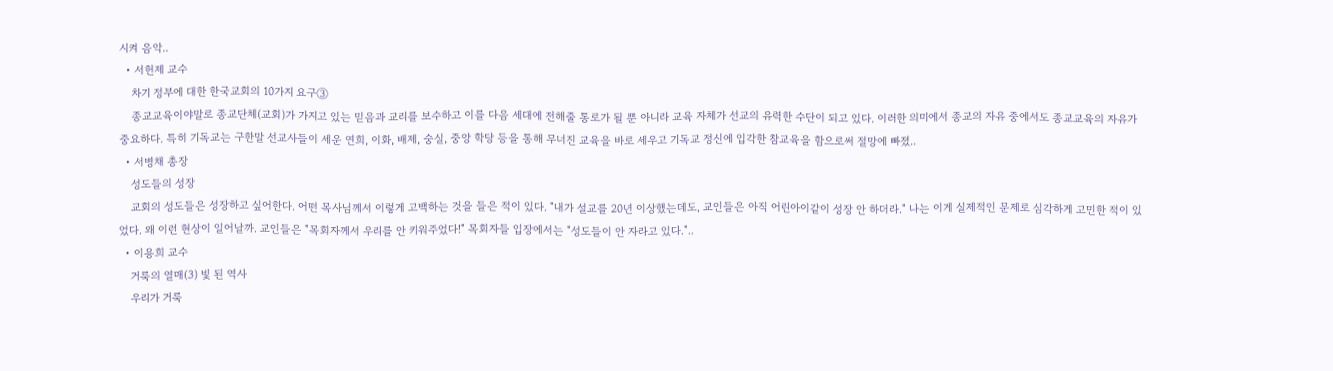시켜 음악..
  • 서헌제 교수
    차기 정부에 대한 한국교회의 10가지 요구③
    종교교육이야말로 종교단체(교회)가 가지고 있는 믿음과 교리를 보수하고 이를 다음 세대에 전해줄 통로가 될 뿐 아니라 교육 자체가 선교의 유력한 수단이 되고 있다. 이러한 의미에서 종교의 자유 중에서도 종교교육의 자유가 중요하다. 특히 기독교는 구한말 선교사들이 세운 연희, 이화, 배제, 숭실, 중앙 학당 등을 통해 무너진 교육을 바로 세우고 기독교 정신에 입각한 참교육을 함으로써 절망에 빠졌..
  • 서병채 총장
    성도들의 성장
    교회의 성도들은 성장하고 싶어한다. 어떤 목사님께서 이렇게 고백하는 것을 들은 적이 있다. "내가 설교를 20년 이상했는데도, 교인들은 아직 어린아이같이 성장 안 하더라." 나는 이게 실제적인 문제로 심각하게 고민한 적이 있었다. 왜 이런 현상이 일어날까. 교인들은 "목회자께서 우리를 안 키워주었다!" 목회자들 입장에서는 "성도들이 안 자라고 있다."..
  • 이용희 교수
    거룩의 열매(3) 빛 된 역사
    우리가 거룩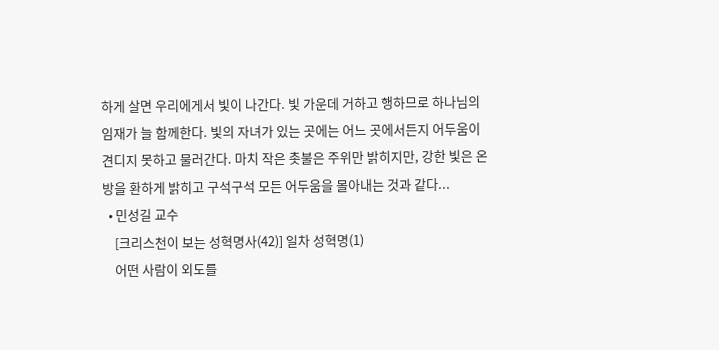하게 살면 우리에게서 빛이 나간다. 빛 가운데 거하고 행하므로 하나님의 임재가 늘 함께한다. 빛의 자녀가 있는 곳에는 어느 곳에서든지 어두움이 견디지 못하고 물러간다. 마치 작은 촛불은 주위만 밝히지만, 강한 빛은 온 방을 환하게 밝히고 구석구석 모든 어두움을 몰아내는 것과 같다...
  • 민성길 교수
    [크리스천이 보는 성혁명사(42)] 일차 성혁명(1)
    어떤 사람이 외도를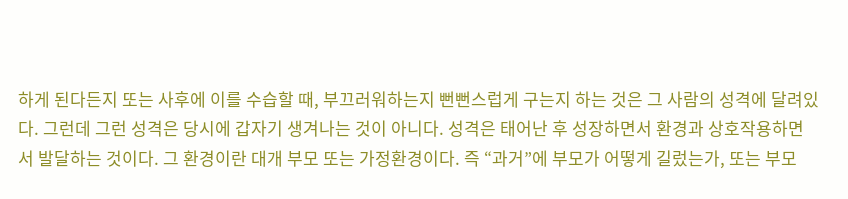하게 된다든지 또는 사후에 이를 수습할 때, 부끄러워하는지 뻔뻔스럽게 구는지 하는 것은 그 사람의 성격에 달려있다. 그런데 그런 성격은 당시에 갑자기 생겨나는 것이 아니다. 성격은 태어난 후 성장하면서 환경과 상호작용하면서 발달하는 것이다. 그 환경이란 대개 부모 또는 가정환경이다. 즉 “과거”에 부모가 어떻게 길렀는가, 또는 부모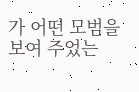가 어떤 모범을 보여 주었는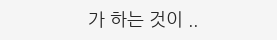가 하는 것이 ..